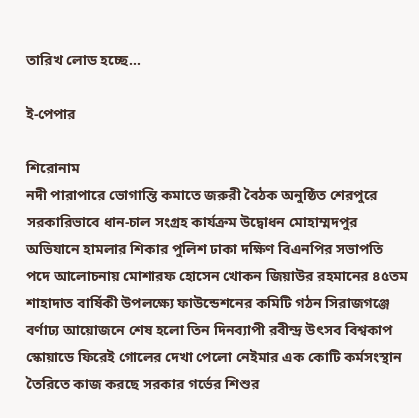তারিখ লোড হচ্ছে...

ই-পেপার

শিরোনাম
নদী পারাপারে ভোগান্তি কমাতে জরুরী বৈঠক অনুষ্ঠিত শেরপুরে সরকারিভাবে ধান-চাল সংগ্রহ কার্যক্রম উদ্বোধন মোহাম্মদপুর অভিযানে হামলার শিকার পুলিশ ঢাকা দক্ষিণ বিএনপির সভাপতি পদে আলোচনায় মোশারফ হোসেন খোকন জিয়াউর রহমানের ৪৫তম শাহাদাত বার্ষিকী উপলক্ষ্যে ফাউন্ডেশনের কমিটি গঠন সিরাজগঞ্জে বর্ণাঢ্য আয়োজনে শেষ হলো তিন দিনব্যাপী রবীন্দ্র উৎসব বিশ্বকাপ স্কোয়াডে ফিরেই গোলের দেখা পেলো নেইমার এক কোটি কর্মসংস্থান তৈরিতে কাজ করছে সরকার গর্ভের শিশুর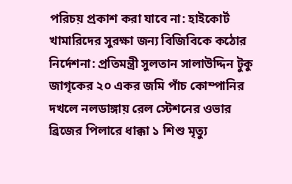পরিচয় প্রকাশ করা যাবে না: হাইকোর্ট খামারিদের সুরক্ষা জন্য বিজিবিকে কঠোর নির্দেশনা: প্রতিমন্ত্রী সুলতান সালাউদ্দিন টুকু জাগৃকের ২০ একর জমি পাঁচ কোম্পানির দখলে নলডাঙ্গায় রেল স্টেশনের ওভার ব্রিজের পিলারে ধাক্কা ১ শিশু মৃত্যু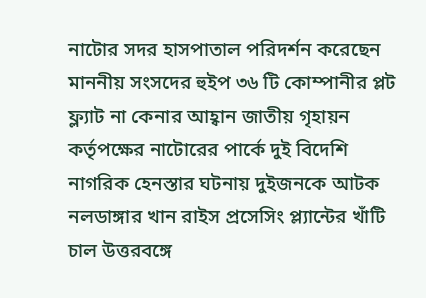নাটোর সদর হাসপাতাল পরিদর্শন করেছেন মাননীয় সংসদের হুইপ ৩৬ টি কোম্পানীর প্লট ফ্ল্যাট না কেনার আহ্বান জাতীয় গৃহায়ন কর্তৃপক্ষের নাটোরের পার্কে দুই বিদেশি নাগরিক হেনস্তার ঘটনায় দুইজনকে আটক নলডাঙ্গার খান রাইস প্রসেসিং প্ল্যান্টের খাঁটি চাল উত্তরবঙ্গে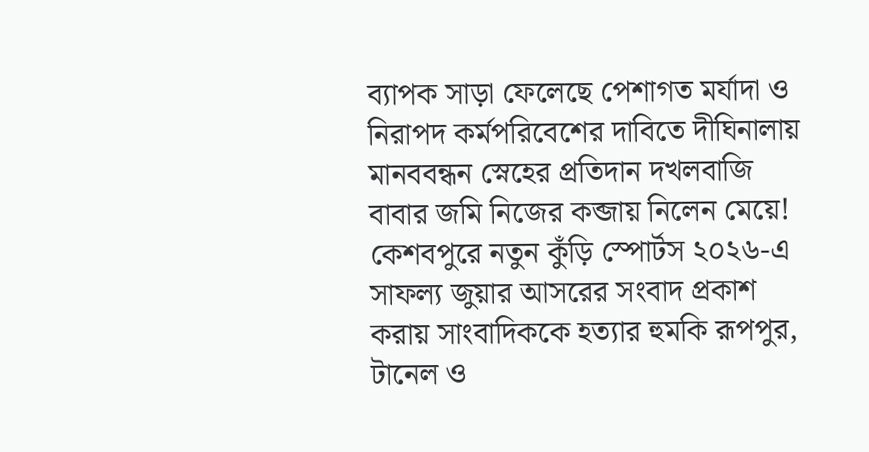ব্যাপক সাড়া ফেলেছে পেশাগত মর্যাদা ও নিরাপদ কর্মপরিবেশের দাবিতে দীঘিনালায় মানববন্ধন স্নেহের প্রতিদান দখলবাজি বাবার জমি নিজের কব্জায় নিলেন মেয়ে! কেশবপুরে নতুন কুঁড়ি স্পোর্টস ২০২৬-এ সাফল্য জুয়ার আসরের সংবাদ প্রকাশ করায় সাংবাদিককে হত্যার হুমকি রূপপুর, টানেল ও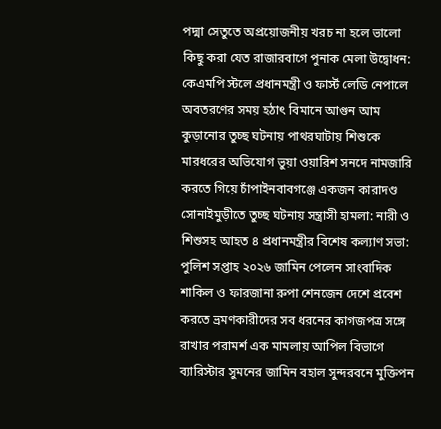পদ্মা সেতুতে অপ্রয়োজনীয় খরচ না হলে ভালো কিছু করা যেত রাজারবাগে পুনাক মেলা উদ্বোধন: কেএমপি স্টলে প্রধানমন্ত্রী ও ফার্স্ট লেডি নেপালে অবতরণের সময় হঠাৎ বিমানে আগুন আম কুড়ানোর তুচ্ছ ঘটনায় পাথরঘাটায় শিশুকে মারধরের অভিযোগ ভুয়া ওয়ারিশ সনদে নামজারি করতে গিয়ে চাঁপাইনবাবগঞ্জে একজন কারাদণ্ড সোনাইমুড়ীতে তুচ্ছ ঘটনায় সন্ত্রাসী হামলা: নারী ও শিশুসহ আহত ৪ প্রধানমন্ত্রীর বিশেষ কল্যাণ সভা: পুলিশ সপ্তাহ ২০২৬ জামিন পেলেন সাংবাদিক শাকিল ও ফারজানা রুপা শেনজেন দেশে প্রবেশ করতে ভ্রমণকারীদের সব ধরনের কাগজপত্র সঙ্গে রাখার পরামর্শ এক মামলায় আপিল বিভাগে ব্যারিস্টার সুমনের জামিন বহাল সুন্দরবনে মুক্তিপন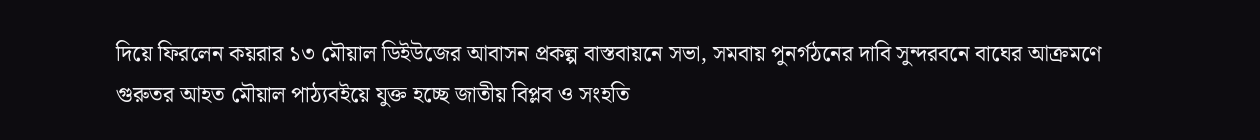দিয়ে ফিরলেন কয়রার ১৩ মৌয়াল ডিইউজের আবাসন প্রকল্প বাস্তবায়নে সভা, সমবায় পুনর্গঠনের দাবি সুন্দরবনে বাঘের আক্রমণে গুরুতর আহত মৌয়াল পাঠ্যবইয়ে যুক্ত হচ্ছে জাতীয় বিপ্লব ও সংহতি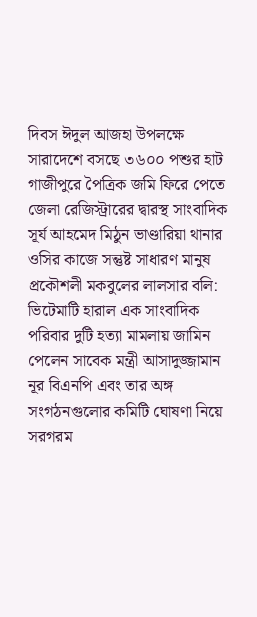দিবস ঈদুল আজহা উপলক্ষে সারাদেশে বসছে ৩৬০০ পশুর হাট গাজীপুরে পৈত্রিক জমি ফিরে পেতে জেলা রেজিস্ট্রারের দ্বারস্থ সাংবাদিক সূর্য আহমেদ মিঠুন ভাণ্ডারিয়া থানার ওসির কাজে সন্তুষ্ট সাধারণ মানুষ প্রকৌশলী মকবুলের লালসার বলি: ভিটেমাটি হারাল এক সাংবাদিক পরিবার দুটি হত্যা মামলায় জামিন পেলেন সাবেক মন্ত্রী আসাদুজ্জামান নূর বিএনপি এবং তার অঙ্গ সংগঠনগুলোর কমিটি ঘোষণা নিয়ে সরগরম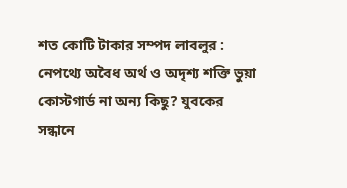শত কোটি টাকার সম্পদ লাবলুর : নেপথ্যে অবৈধ অর্থ ও অদৃশ্য শক্তি ভুয়া কোস্টগার্ড না অন্য কিছু? যুবকের সন্ধানে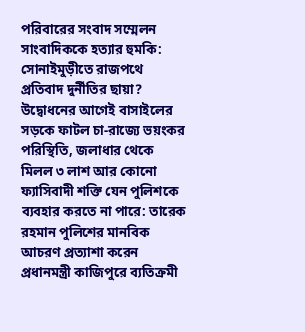পরিবারের সংবাদ সম্মেলন সাংবাদিককে হত্যার হুমকি: সোনাইমুড়ীতে রাজপথে প্রতিবাদ দুর্নীতির ছায়া? উদ্বোধনের আগেই বাসাইলের সড়কে ফাটল চা-রাজ্যে ভয়ংকর পরিস্থিতি, জলাধার থেকে মিলল ৩ লাশ আর কোনো ফ্যাসিবাদী শক্তি যেন পুলিশকে ব্যবহার করতে না পারে: তারেক রহমান পুলিশের মানবিক আচরণ প্রত্যাশা করেন প্রধানমন্ত্রী কাজিপুরে ব্যতিক্রমী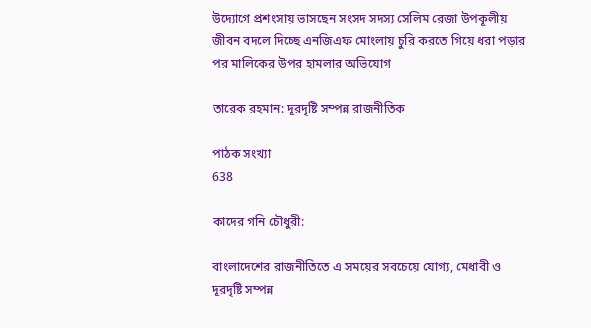উদ্যোগে প্রশংসায় ভাসছেন সংসদ সদস্য সেলিম রেজা উপকূলীয় জীবন বদলে দিচ্ছে এনজিএফ মোংলায় চুরি করতে গিয়ে ধরা পড়ার পর মালিকের উপর হামলার অভিযোগ

তারেক রহমান: দূরদৃষ্টি সম্পন্ন রাজনীতিক

পাঠক সংখ্যা
638

কাদের গনি চৌধুরী:

বাংলাদেশের রাজনীতিতে এ সময়ের সবচেয়ে যোগ্য, মেধাবী ও দূরদৃষ্টি সম্পন্ন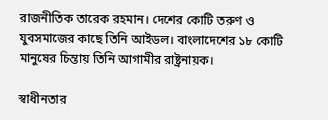রাজনীতিক তারেক রহমান। দেশের কোটি তরুণ ও যুবসমাজের কাছে তিনি আইডল। বাংলাদেশের ১৮ কোটি মানুষের চিন্তায় তিনি আগামীর রাষ্ট্রনায়ক।

স্বাধীনতার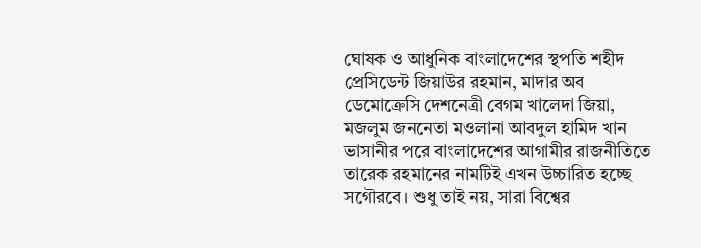ঘোষক ও আধুনিক বাংলাদেশের স্থপতি শহীদ প্রেসিডেন্ট জিয়াউর রহমান, মাদার অব ডেমোক্রেসি দেশনেত্রী বেগম খালেদা জিয়া, মজলুম জননেতা মওলানা আবদুল হামিদ খান ভাসানীর পরে বাংলাদেশের আগামীর রাজনীতিতে তারেক রহমানের নামটিই এখন উচ্চারিত হচ্ছে সগৌরবে। শুধু তাই নয়, সারা বিশ্বের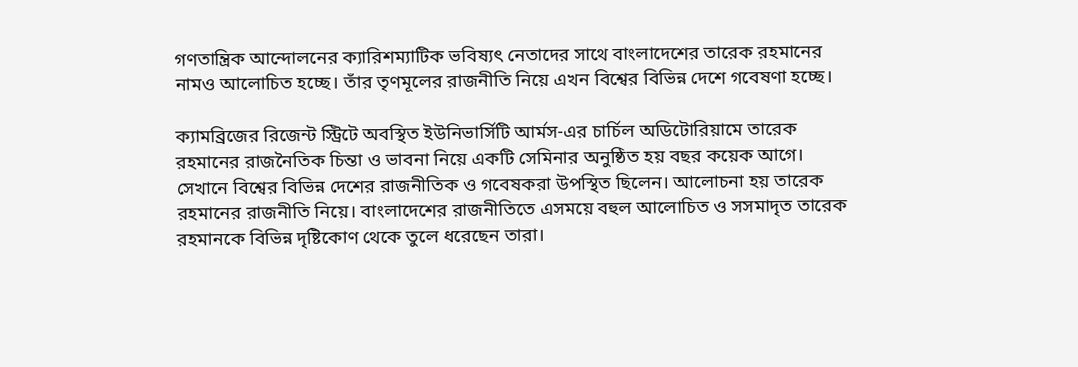গণতান্ত্রিক আন্দোলনের ক্যারিশম্যাটিক ভবিষ্যৎ নেতাদের সাথে বাংলাদেশের তারেক রহমানের নামও আলোচিত হচ্ছে। তাঁর তৃণমূলের রাজনীতি নিয়ে এখন বিশ্বের বিভিন্ন দেশে গবেষণা হচ্ছে।

ক্যামব্রিজের রিজেন্ট স্ট্রিটে অবস্থিত ইউনিভার্সিটি আর্মস-এর চার্চিল অডিটোরিয়ামে তারেক রহমানের রাজনৈতিক চিন্তা ও ভাবনা নিয়ে একটি সেমিনার অনুষ্ঠিত হয় বছর কয়েক আগে। সেখানে বিশ্বের বিভিন্ন দেশের রাজনীতিক ও গবেষকরা উপস্থিত ছিলেন। আলোচনা হয় তারেক রহমানের রাজনীতি নিয়ে। বাংলাদেশের রাজনীতিতে এসময়ে বহুল আলোচিত ও সসমাদৃত তারেক রহমানকে বিভিন্ন দৃষ্টিকোণ থেকে তুলে ধরেছেন তারা।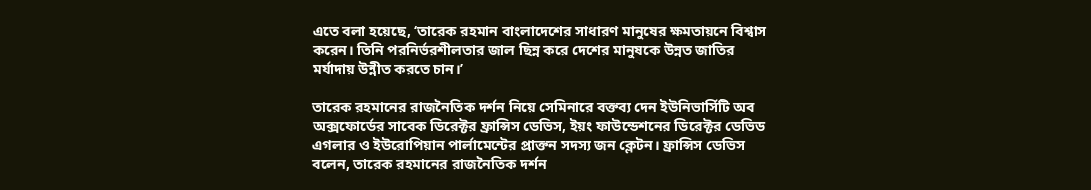এতে বলা হয়েছে, ‘তারেক রহমান বাংলাদেশের সাধারণ মানুষের ক্ষমতায়নে বিশ্বাস করেন। তিনি পরনির্ভরশীলতার জাল ছিন্ন করে দেশের মানুষকে উন্নত জাতির মর্যাদায় উন্নীত করতে চান।’

তারেক রহমানের রাজনৈতিক দর্শন নিয়ে সেমিনারে বক্তব্য দেন ইউনিভার্সিটি অব অক্সফোর্ডের সাবেক ডিরেক্টর ফ্রান্সিস ডেভিস, ইয়ং ফাউন্ডেশনের ডিরেক্টর ডেভিড এগলার ও ইউরোপিয়ান পার্লামেন্টের প্রাক্তন সদস্য জন ক্লেটন। ফ্রান্সিস ডেভিস বলেন, তারেক রহমানের রাজনৈতিক দর্শন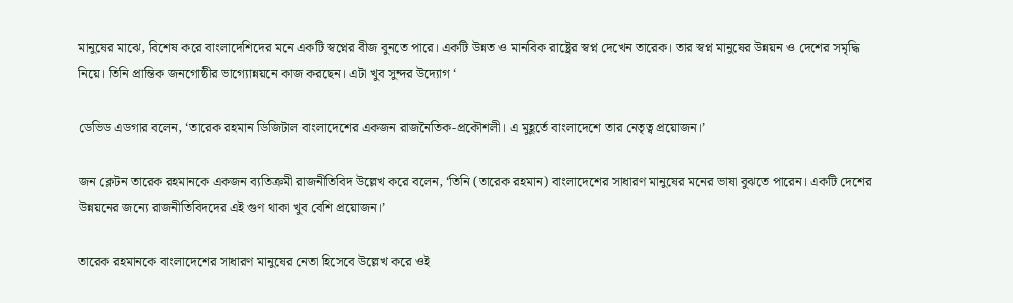মানুষের মাঝে, বিশেষ করে বাংলাদেশিদের মনে একটি স্বপ্নের বীজ বুনতে পারে। একটি উন্নত ও মানবিক রাষ্ট্রের স্বপ্ন দেখেন তারেক। তার স্বপ্ন মানুষের উন্নয়ন ও দেশের সমৃদ্ধি নিয়ে। তিনি প্রান্তিক জনগোষ্ঠীর ভাগ্যোন্নয়নে কাজ করছেন। এটা খুব সুন্দর উদ্যোগ ‘

ডেভিড এডগার বলেন, ‘তারেক রহমান ডিজিটাল বাংলাদেশের একজন রাজনৈতিক-প্রকৌশলী। এ মুহূর্তে বাংলাদেশে তার নেতৃত্ব প্রয়োজন।’

জন ক্লেটন তারেক রহমানকে একজন ব্যতিক্রমী রাজনীতিবিদ উল্লেখ করে বলেন, ‘তিনি (তারেক রহমান) বাংলাদেশের সাধারণ মানুষের মনের ভাষা বুঝতে পারেন। একটি দেশের উন্নয়নের জন্যে রাজনীতিবিদদের এই গুণ থাকা খুব বেশি প্রয়োজন।’

তারেক রহমানকে বাংলাদেশের সাধারণ মানুষের নেতা হিসেবে উল্লেখ করে ওই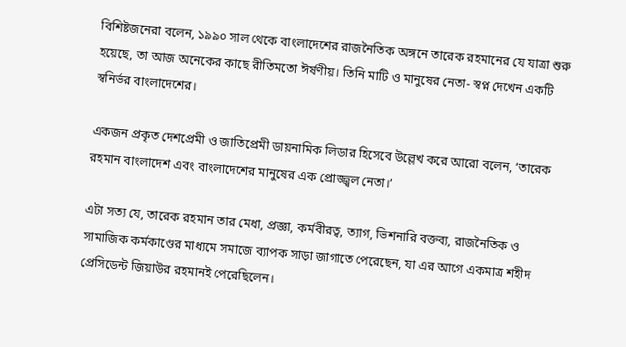বিশিষ্টজনেরা বলেন, ১৯৯০ সাল থেকে বাংলাদেশের রাজনৈতিক অঙ্গনে তারেক রহমানের যে যাত্রা শুরু হয়েছে, তা আজ অনেকের কাছে রীতিমতো ঈর্ষণীয়। তিনি মাটি ও মানুষের নেতা- স্বপ্ন দেখেন একটি স্বনির্ভর বাংলাদেশের।

একজন প্রকৃত দেশপ্রেমী ও জাতিপ্রেমী ডায়নামিক লিডার হিসেবে উল্লেখ করে আরো বলেন, ‘তারেক রহমান বাংলাদেশ এবং বাংলাদেশের মানুষের এক প্রোজ্জ্বল নেতা।’

এটা সত্য যে, তারেক রহমান তার মেধা, প্রজ্ঞা, কর্মবীরত্ব, ত্যাগ, ভিশনারি বক্তব্য, রাজনৈতিক ও সামাজিক কর্মকাণ্ডের মাধ্যমে সমাজে ব্যাপক সাড়া জাগাতে পেরেছেন, যা এর আগে একমাত্র শহীদ প্রেসিডেন্ট জিয়াউর রহমানই পেরেছিলেন।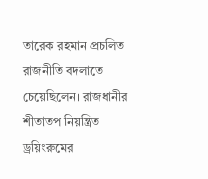তারেক রহমান প্রচলিত রাজনীতি বদলাতে চেয়েছিলেন। রাজধানীর শীতাতপ নিয়ন্ত্রিত ড্রয়িংরুমের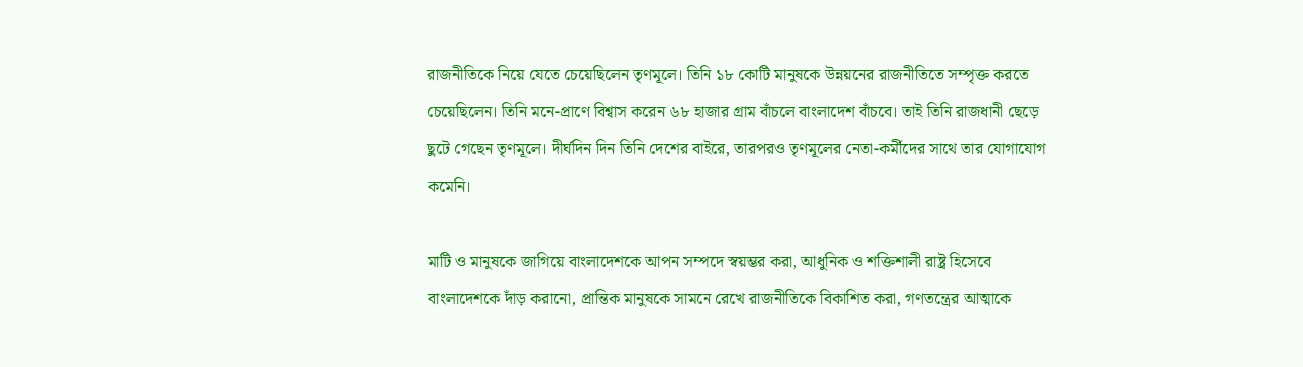রাজনীতিকে নিয়ে যেতে চেয়েছিলেন তৃণমূলে। তিনি ১৮ কোটি মানুষকে উন্নয়নের রাজনীতিতে সম্পৃক্ত করতে চেয়েছিলেন। তিনি মনে-প্রাণে বিশ্বাস করেন ৬৮ হাজার গ্রাম বাঁচলে বাংলাদেশ বাঁচবে। তাই তিনি রাজধানী ছেড়ে ছুটে গেছেন তৃণমূলে। দীর্ঘদিন দিন তিনি দেশের বাইরে, তারপরও তৃণমূলের নেতা-কর্মীদের সাথে তার যোগাযোগ কমেনি।

মাটি ও মানুষকে জাগিয়ে বাংলাদেশকে আপন সম্পদে স্বয়ম্ভর করা, আধুনিক ও শক্তিশালী রাষ্ট্র হিসেবে বাংলাদেশকে দাঁড় করানো, প্রান্তিক মানুষকে সামনে রেখে রাজনীতিকে বিকাশিত করা, গণতন্ত্রের আত্মাকে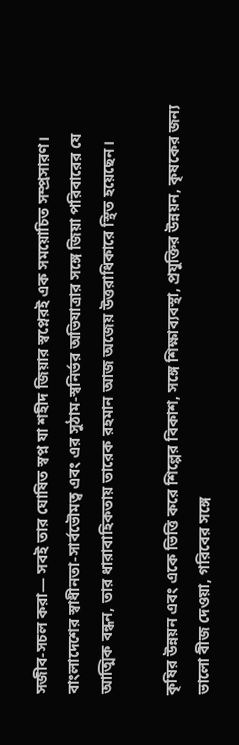সজীব-সচল করা— সবই তার ঘোষিত স্বপ্ন যা শহীদ জিয়ার স্বপ্নেরই এক সময়োচিত সম্প্রসারণ। বাংলাদেশের স্বাধীনতা-সার্বভৌমত্ব এবং এর সুঠাম-স্বনির্ভর অভিযাত্রার সঙ্গে জিয়া পরিবারের যে আত্মিক বন্ধন, তার ধারাবাহিকতায় তারেক রহমান আজ অজেয় উত্তরাধিকারে স্থিত হয়েছেন।

কৃষির উন্নয়ন এবং একে ভিত্তি করে শিল্পের বিকাশ, সঙ্গে শিক্ষাব্যবস্থা, প্রযুক্তির উন্নয়ন, কৃষকের জন্য ভালো বীজ দেওয়া, গরিবের সঙ্গে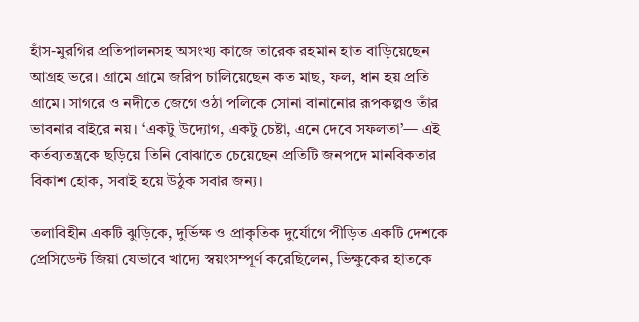হাঁস-মুরগির প্রতিপালনসহ অসংখ্য কাজে তারেক রহমান হাত বাড়িয়েছেন আগ্রহ ভরে। গ্রামে গ্রামে জরিপ চালিয়েছেন কত মাছ, ফল, ধান হয় প্রতি গ্রামে। সাগরে ও নদীতে জেগে ওঠা পলিকে সোনা বানানোর রূপকল্পও তাঁর ভাবনার বাইরে নয়। ‘একটু উদ্যোগ, একটু চেষ্টা, এনে দেবে সফলতা’— এই কর্তব্যতন্ত্রকে ছড়িয়ে তিনি বোঝাতে চেয়েছেন প্রতিটি জনপদে মানবিকতার বিকাশ হোক, সবাই হয়ে উঠুক সবার জন্য।

তলাবিহীন একটি ঝুড়িকে, দুর্ভিক্ষ ও প্রাকৃতিক দুর্যোগে পীড়িত একটি দেশকে প্রেসিডেন্ট জিয়া যেভাবে খাদ্যে স্বয়ংসম্পূর্ণ করেছিলেন, ভিক্ষুকের হাতকে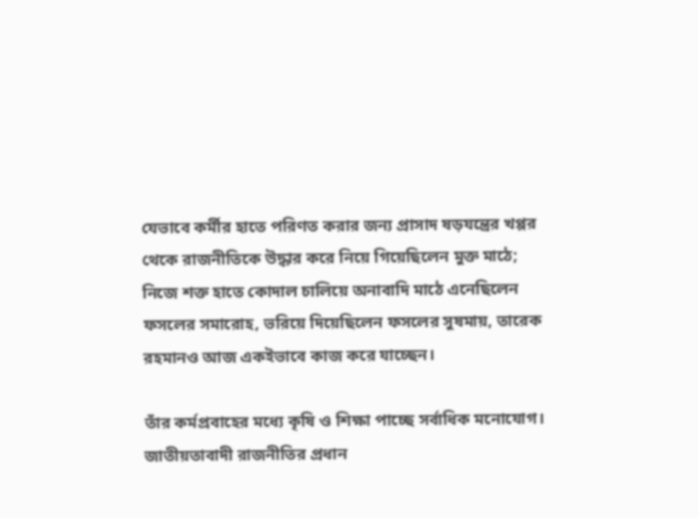যেভাবে কর্মীর হাতে পরিণত করার জন্য প্রাসাদ ষড়যন্ত্রের খপ্পর থেকে রাজনীতিকে উদ্ধার করে নিয়ে গিয়েছিলেন মুক্ত মাঠে; নিজে শক্ত হাতে কোদাল চালিয়ে অনাবাদি মাঠে এনেছিলেন ফসলের সমারোহ, ভরিয়ে দিয়েছিলেন ফসলের সুষমায়, তারেক রহমানও আজ একইভাবে কাজ করে যাচ্ছেন।

তাঁর কর্মপ্রবাহের মধ্যে কৃষি ও শিক্ষা পাচ্ছে সর্বাধিক মনোযোগ। জাতীয়তাবাদী রাজনীতির প্রধান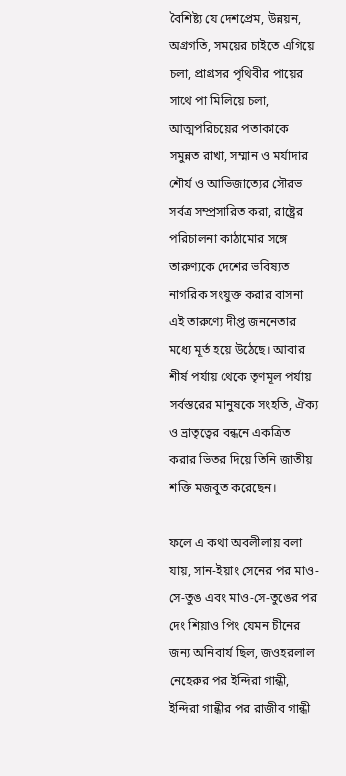বৈশিষ্ট্য যে দেশপ্রেম, উন্নয়ন, অগ্রগতি, সময়ের চাইতে এগিয়ে চলা, প্রাগ্রসর পৃথিবীর পায়ের সাথে পা মিলিয়ে চলা, আত্মপরিচয়ের পতাকাকে সমুন্নত রাখা, সম্মান ও মর্যাদার শৌর্য ও আভিজাত্যের সৌরভ সর্বত্র সম্প্রসারিত করা, রাষ্ট্রের পরিচালনা কাঠামোর সঙ্গে তারুণ্যকে দেশের ভবিষ্যত নাগরিক সংযুক্ত করার বাসনা এই তারুণ্যে দীপ্ত জননেতার মধ্যে মূর্ত হয়ে উঠেছে। আবার শীর্ষ পর্যায় থেকে তৃণমূল পর্যায় সর্বস্তরের মানুষকে সংহতি, ঐক্য ও ভ্রাতৃত্বের বন্ধনে একত্রিত করার ভিতর দিয়ে তিনি জাতীয় শক্তি মজবুত করেছেন।

ফলে এ কথা অবলীলায় বলা যায়, সান-ইয়াং সেনের পর মাও-সে-তুঙ এবং মাও-সে-তুঙের পর দেং শিয়াও পিং যেমন চীনের জন্য অনিবার্য ছিল, জওহরলাল নেহেরুর পর ইন্দিরা গান্ধী, ইন্দিরা গান্ধীর পর রাজীব গান্ধী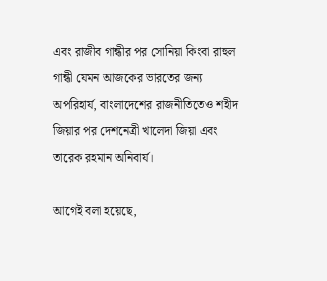এবং রাজীব গান্ধীর পর সোনিয়া কিংবা রাহুল গান্ধী যেমন আজকের ভারতের জন্য অপরিহার্য, বাংলাদেশের রাজনীতিতেও শহীদ জিয়ার পর দেশনেত্রী খালেদা জিয়া এবং তারেক রহমান অনিবার্য।

আগেই বলা হয়েছে,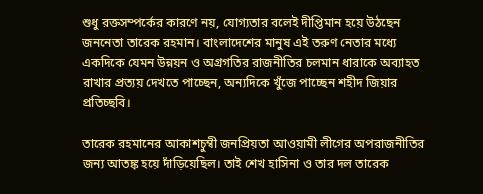শুধু রক্তসম্পর্কের কারণে নয়, যোগ্যতার বলেই দীপ্তিমান হয়ে উঠছেন জননেতা তারেক রহমান। বাংলাদেশের মানুষ এই তরুণ নেতার মধ্যে একদিকে যেমন উন্নয়ন ও অগ্রগতির রাজনীতির চলমান ধারাকে অব্যাহত রাখার প্রত্যয় দেখতে পাচ্ছেন, অন্যদিকে খুঁজে পাচ্ছেন শহীদ জিয়ার প্রতিচ্ছবি।

তারেক রহমানের আকাশচুম্বী জনপ্রিয়তা আওয়ামী লীগের অপরাজনীতির জন্য আতঙ্ক হয়ে দাঁড়িয়েছিল। তাই শেখ হাসিনা ও তার দল তারেক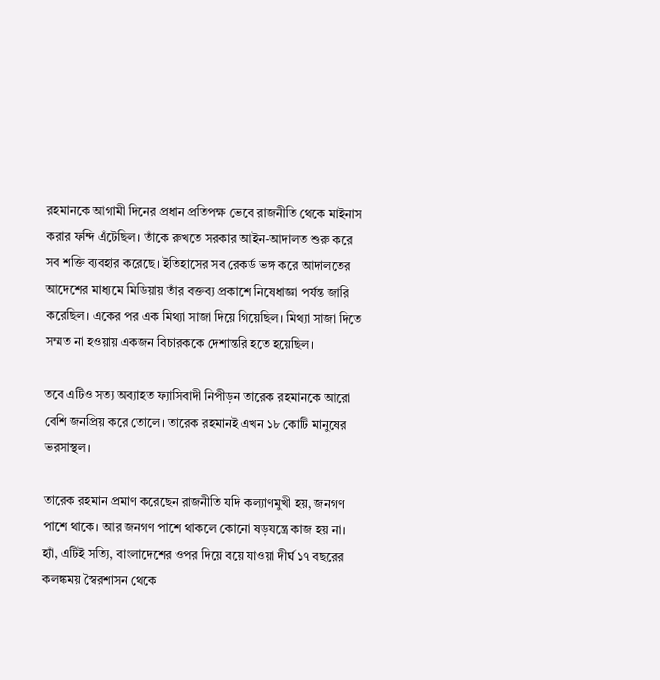রহমানকে আগামী দিনের প্রধান প্রতিপক্ষ ভেবে রাজনীতি থেকে মাইনাস করার ফন্দি এঁটেছিল। তাঁকে রুখতে সরকার আইন-আদালত শুরু করে সব শক্তি ব্যবহার করেছে। ইতিহাসের সব রেকর্ড ভঙ্গ করে আদালতের আদেশের মাধ্যমে মিডিয়ায় তাঁর বক্তব্য প্রকাশে নিষেধাজ্ঞা পর্যন্ত জারি করেছিল। একের পর এক মিথ্যা সাজা দিয়ে গিয়েছিল। মিথ্যা সাজা দিতে সম্মত না হওয়ায় একজন বিচারককে দেশান্তরি হতে হয়েছিল।

তবে এটিও সত্য অব্যাহত ফ্যাসিবাদী নিপীড়ন তারেক রহমানকে আরো বেশি জনপ্রিয় করে তোলে। তারেক রহমানই এখন ১৮ কোটি মানুষের ভরসাস্থল।

তারেক রহমান প্রমাণ করেছেন রাজনীতি যদি কল্যাণমুখী হয়, জনগণ পাশে থাকে। আর জনগণ পাশে থাকলে কোনো ষড়যন্ত্রে কাজ হয় না। হ্যাঁ, এটিই সত্যি, বাংলাদেশের ওপর দিয়ে বয়ে যাওয়া দীর্ঘ ১৭ বছরের কলঙ্কময় স্বৈরশাসন থেকে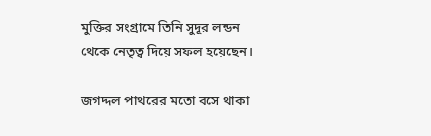মুক্তির সংগ্রামে তিনি সুদূর লন্ডন থেকে নেতৃত্ব দিয়ে সফল হয়েছেন।

জগদ্দল পাথরের মতো বসে থাকা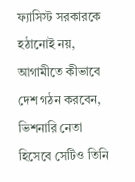ফ্যাসিস্ট সরকারকে হঠানোই নয়, আগামীতে কীভাবে দেশ গঠন করবেন, ভিশনারি নেতা হিসেবে সেটিও তিনি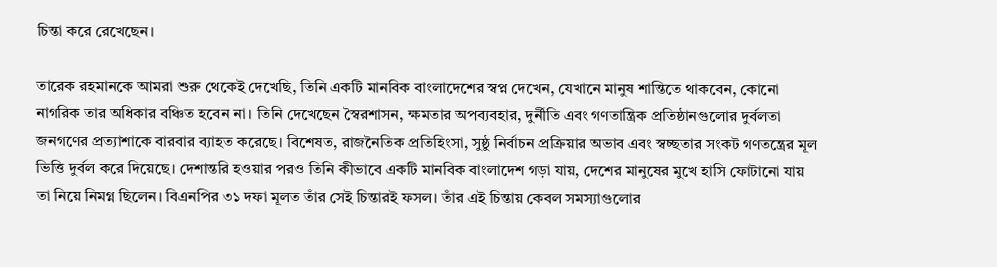চিন্তা করে রেখেছেন।

তারেক রহমানকে আমরা শুরু থেকেই দেখেছি, তিনি একটি মানবিক বাংলাদেশের স্বপ্ন দেখেন, যেখানে মানুষ শান্তিতে থাকবেন, কোনো নাগরিক তার অধিকার বঞ্চিত হবেন না। তিনি দেখেছেন স্বৈরশাসন, ক্ষমতার অপব্যবহার, দুর্নীতি এবং গণতান্ত্রিক প্রতিষ্ঠানগুলোর দুর্বলতা জনগণের প্রত্যাশাকে বারবার ব্যাহত করেছে। বিশেষত, রাজনৈতিক প্রতিহিংসা, সুষ্ঠু নির্বাচন প্রক্রিয়ার অভাব এবং স্বচ্ছতার সংকট গণতন্ত্রের মূল ভিত্তি দুর্বল করে দিয়েছে। দেশান্তরি হওয়ার পরও তিনি কীভাবে একটি মানবিক বাংলাদেশ গড়া যায়, দেশের মানুষের মুখে হাসি ফোটানো যায় তা নিয়ে নিমগ্ন ছিলেন। বিএনপির ৩১ দফা মূলত তাঁর সেই চিন্তারই ফসল। তাঁর এই চিন্তায় কেবল সমস্যাগুলোর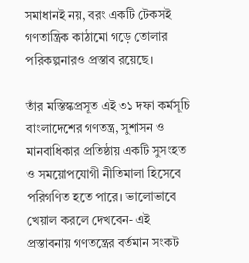সমাধানই নয়, বরং একটি টেকসই গণতান্ত্রিক কাঠামো গড়ে তোলার পরিকল্পনারও প্রস্তাব রয়েছে।

তাঁর মস্তিস্কপ্রসূত এই ৩১ দফা কর্মসূচি বাংলাদেশের গণতন্ত্র, সুশাসন ও মানবাধিকার প্রতিষ্ঠায় একটি সুসংহত ও সময়োপযোগী নীতিমালা হিসেবে পরিগণিত হতে পারে। ভালোভাবে খেয়াল করলে দেখবেন- এই প্রস্তাবনায় গণতন্ত্রের বর্তমান সংকট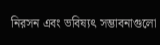নিরসন এবং ভবিষ্যৎ সম্ভাবনাগুলো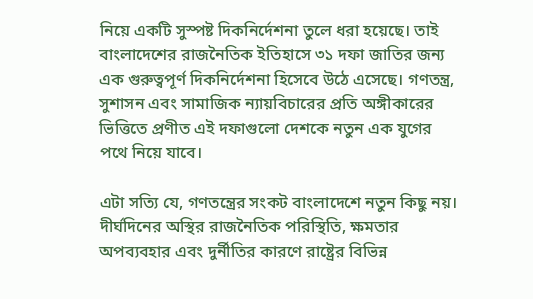নিয়ে একটি সুস্পষ্ট দিকনির্দেশনা তুলে ধরা হয়েছে। তাই বাংলাদেশের রাজনৈতিক ইতিহাসে ৩১ দফা জাতির জন্য এক গুরুত্বপূর্ণ দিকনির্দেশনা হিসেবে উঠে এসেছে। গণতন্ত্র, সুশাসন এবং সামাজিক ন্যায়বিচারের প্রতি অঙ্গীকারের ভিত্তিতে প্রণীত এই দফাগুলো দেশকে নতুন এক যুগের পথে নিয়ে যাবে।

এটা সত্যি যে, গণতন্ত্রের সংকট বাংলাদেশে নতুন কিছু নয়। দীর্ঘদিনের অস্থির রাজনৈতিক পরিস্থিতি, ক্ষমতার অপব্যবহার এবং দুর্নীতির কারণে রাষ্ট্রের বিভিন্ন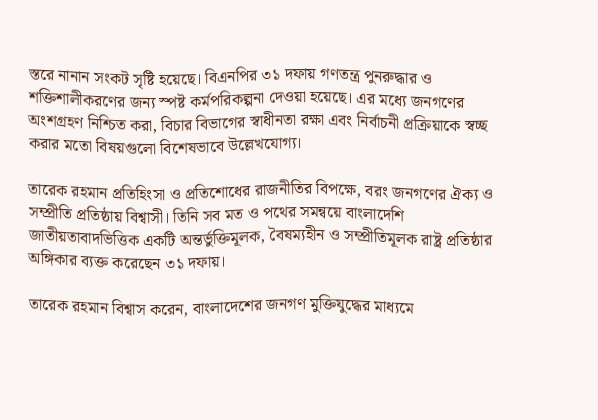স্তরে নানান সংকট সৃষ্টি হয়েছে। বিএনপির ৩১ দফায় গণতন্ত্র পুনরুদ্ধার ও শক্তিশালীকরণের জন্য স্পষ্ট কর্মপরিকল্পনা দেওয়া হয়েছে। এর মধ্যে জনগণের অংশগ্রহণ নিশ্চিত করা, বিচার বিভাগের স্বাধীনতা রক্ষা এবং নির্বাচনী প্রক্রিয়াকে স্বচ্ছ করার মতো বিষয়গুলো বিশেষভাবে উল্লেখযোগ্য।

তারেক রহমান প্রতিহিংসা ও প্রতিশোধের রাজনীতির বিপক্ষে, বরং জনগণের ঐক্য ও সম্প্রীতি প্রতিষ্ঠায় বিশ্বাসী। তিনি সব মত ও পথের সমন্বয়ে বাংলাদেশি জাতীয়তাবাদভিত্তিক একটি অন্তর্ভুক্তিমূলক, বৈষম্যহীন ও সম্প্রীতিমূলক রাষ্ট্র প্রতিষ্ঠার অঙ্গিকার ব্যক্ত করেছেন ৩১ দফায়।

তারেক রহমান বিশ্বাস করেন, বাংলাদেশের জনগণ মুক্তিযুদ্ধের মাধ্যমে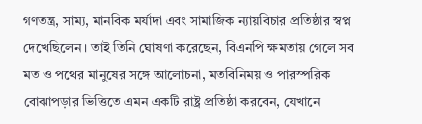গণতন্ত্র, সাম্য, মানবিক মর্যাদা এবং সামাজিক ন্যায়বিচার প্রতিষ্ঠার স্বপ্ন দেখেছিলেন। তাই তিনি ঘোষণা করেছেন, বিএনপি ক্ষমতায় গেলে সব মত ও পথের মানুষের সঙ্গে আলোচনা, মতবিনিময় ও পারস্পরিক বোঝাপড়ার ভিত্তিতে এমন একটি রাষ্ট্র প্রতিষ্ঠা করবেন, যেখানে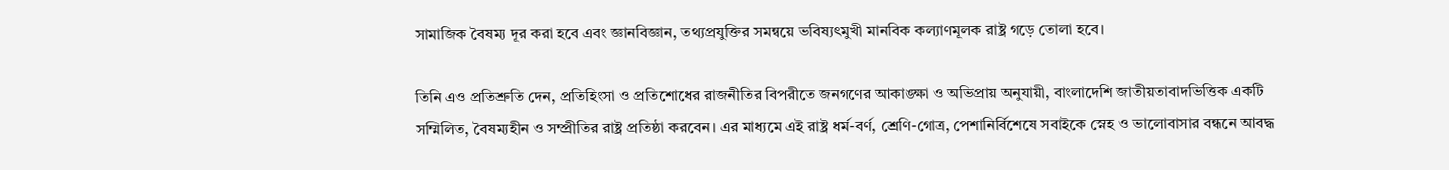সামাজিক বৈষম্য দূর করা হবে এবং জ্ঞানবিজ্ঞান, তথ্যপ্রযুক্তির সমন্বয়ে ভবিষ্যৎমুখী মানবিক কল্যাণমূলক রাষ্ট্র গড়ে তোলা হবে।

তিনি এও প্রতিশ্রুতি দেন, প্রতিহিংসা ও প্রতিশোধের রাজনীতির বিপরীতে জনগণের আকাঙ্ক্ষা ও অভিপ্রায় অনুযায়ী, বাংলাদেশি জাতীয়তাবাদভিত্তিক একটি সম্মিলিত, বৈষম্যহীন ও সম্প্রীতির রাষ্ট্র প্রতিষ্ঠা করবেন। এর মাধ্যমে এই রাষ্ট্র ধর্ম-বর্ণ, শ্রেণি-গোত্র, পেশানির্বিশেষে সবাইকে স্নেহ ও ভালোবাসার বন্ধনে আবদ্ধ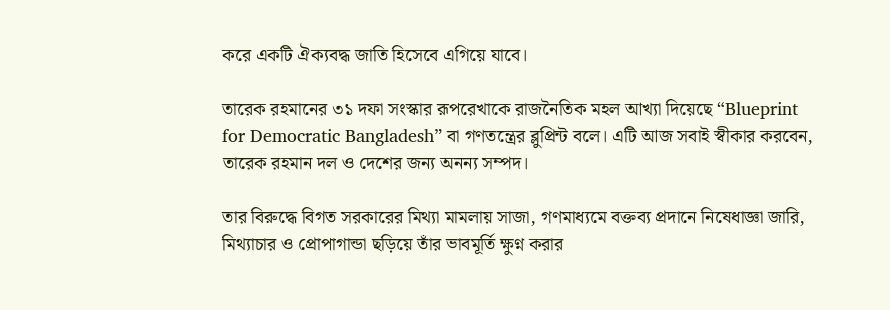করে একটি ঐক্যবদ্ধ জাতি হিসেবে এগিয়ে যাবে।

তারেক রহমানের ৩১ দফা সংস্কার রূপরেখাকে রাজনৈতিক মহল আখ্যা দিয়েছে “Blueprint for Democratic Bangladesh” বা গণতন্ত্রের ব্লুপ্রিন্ট বলে। এটি আজ সবাই স্বীকার করবেন, তারেক রহমান দল ও দেশের জন্য অনন্য সম্পদ।

তার বিরুদ্ধে বিগত সরকারের মিথ্যা মামলায় সাজা, গণমাধ্যমে বক্তব্য প্রদানে নিষেধাজ্ঞা জারি, মিথ্যাচার ও প্রোপাগান্ডা ছড়িয়ে তাঁর ভাবমূর্তি ক্ষুণ্ন করার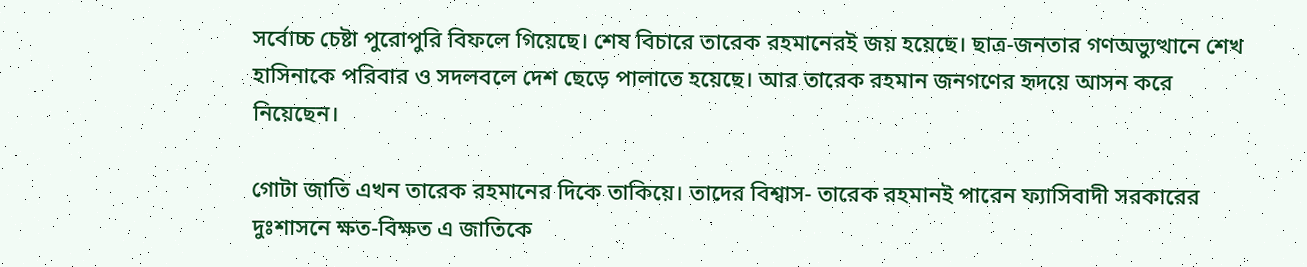সর্বোচ্চ চেষ্টা পুরোপুরি বিফলে গিয়েছে। শেষ বিচারে তারেক রহমানেরই জয় হয়েছে। ছাত্র-জনতার গণঅভ্যুত্থানে শেখ হাসিনাকে পরিবার ও সদলবলে দেশ ছেড়ে পালাতে হয়েছে। আর তারেক রহমান জনগণের হৃদয়ে আসন করে নিয়েছেন।

গোটা জাতি এখন তারেক রহমানের দিকে তাকিয়ে। তাদের বিশ্বাস- তারেক রহমানই পারেন ফ্যাসিবাদী সরকারের দুঃশাসনে ক্ষত-বিক্ষত এ জাতিকে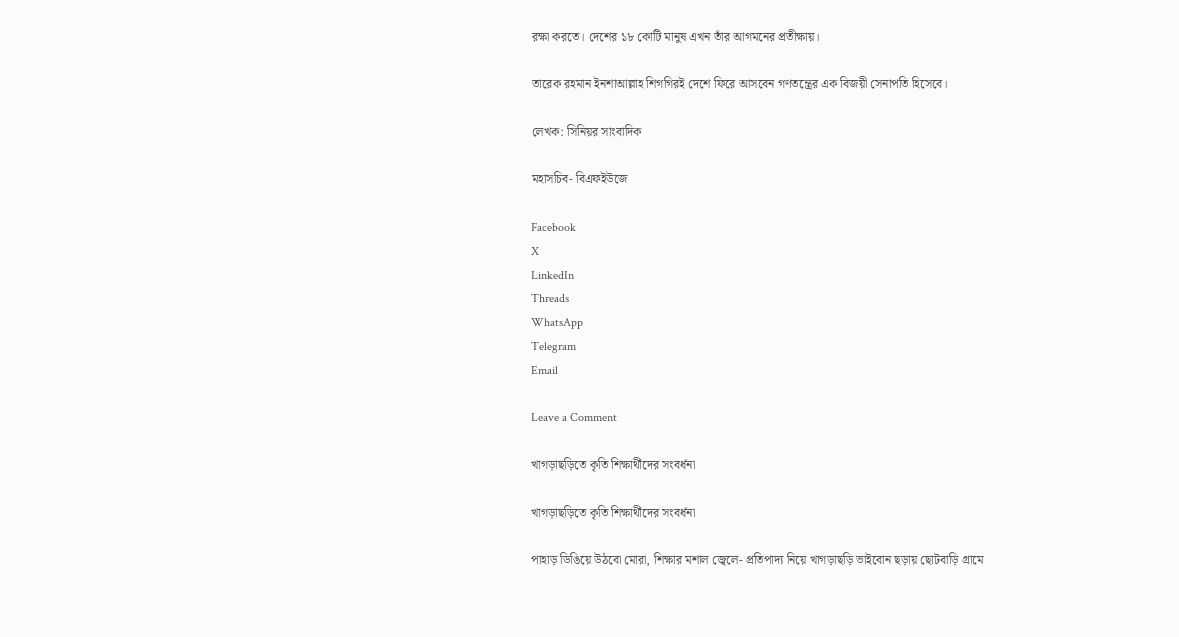রক্ষা করতে। দেশের ১৮ কোটি মানুষ এখন তাঁর আগমনের প্রতীক্ষায়।

তারেক রহমান ইনশাআল্লাহ শিগগিরই দেশে ফিরে আসবেন গণতন্ত্রের এক বিজয়ী সেনাপতি হিসেবে।

লেখক: সিনিয়র সাংবাদিক

মহাসচিব- বিএফইউজে

Facebook
X
LinkedIn
Threads
WhatsApp
Telegram
Email

Leave a Comment

খাগড়াছড়িতে কৃতি শিক্ষার্থীদের সংবর্ধনা

খাগড়াছড়িতে কৃতি শিক্ষার্থীদের সংবর্ধনা

পাহাড় ডিঙিয়ে উঠবো মোরা, শিক্ষার মশাল জ্বেলে- প্রতিপাদ্য নিয়ে খাগড়াছড়ি ভাইবোন ছড়ায় ছোটবাড়ি গ্রামে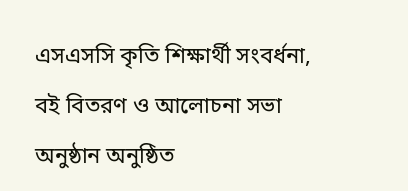এসএসসি কৃতি শিক্ষার্থী সংবর্ধনা, বই বিতরণ ও আলোচনা সভা অনুষ্ঠান অনুষ্ঠিত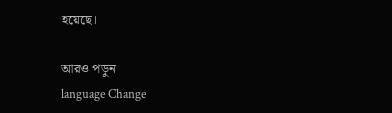হয়েছে।

আরও পড়ুন
language Change